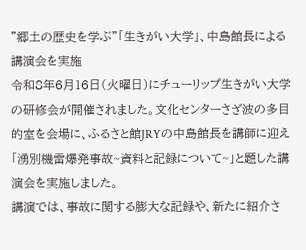”郷土の歴史を学ぶ”「生きがい大学」、中島館長による講演会を実施
令和8年6月16日(火曜日)にチューリップ生きがい大学の研修会が開催されました。文化センターさざ波の多目的室を会場に、ふるさと館JRYの中島館長を講師に迎え「湧別機雷爆発事故~資料と記録について~」と題した講演会を実施しました。
講演では、事故に関する膨大な記録や、新たに紹介さ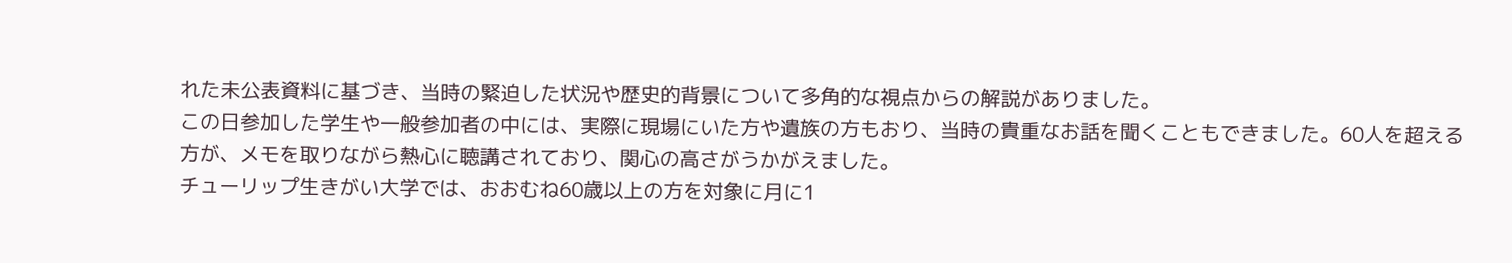れた未公表資料に基づき、当時の緊迫した状況や歴史的背景について多角的な視点からの解説がありました。
この日参加した学生や一般参加者の中には、実際に現場にいた方や遺族の方もおり、当時の貴重なお話を聞くこともできました。60人を超える方が、メモを取りながら熱心に聴講されており、関心の高さがうかがえました。
チューリップ生きがい大学では、おおむね60歳以上の方を対象に月に1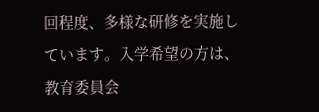回程度、多様な研修を実施しています。入学希望の方は、教育委員会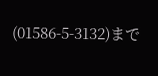(01586-5-3132)まで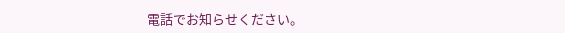電話でお知らせください。